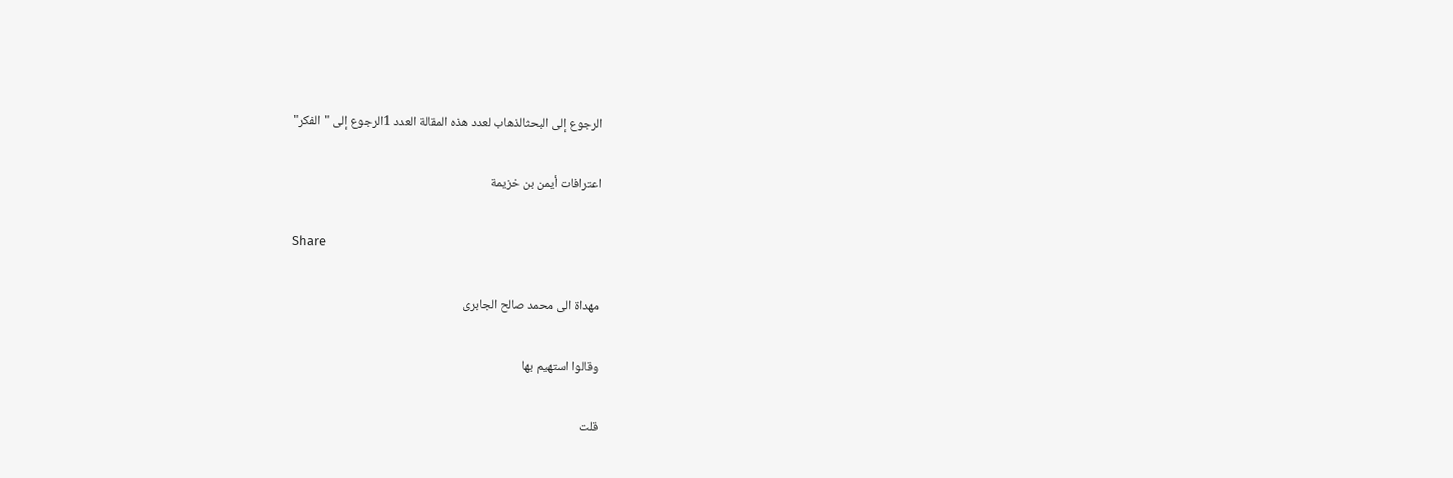الرجوع إلى البحثالذهاب لعدد هذه المقالة العدد 1الرجوع إلى "الفكر"

اعترافات أيمن بن خزيمة

Share

مهداة الى محمد صالح الجابرى

وقالوا استهيم بها

قلت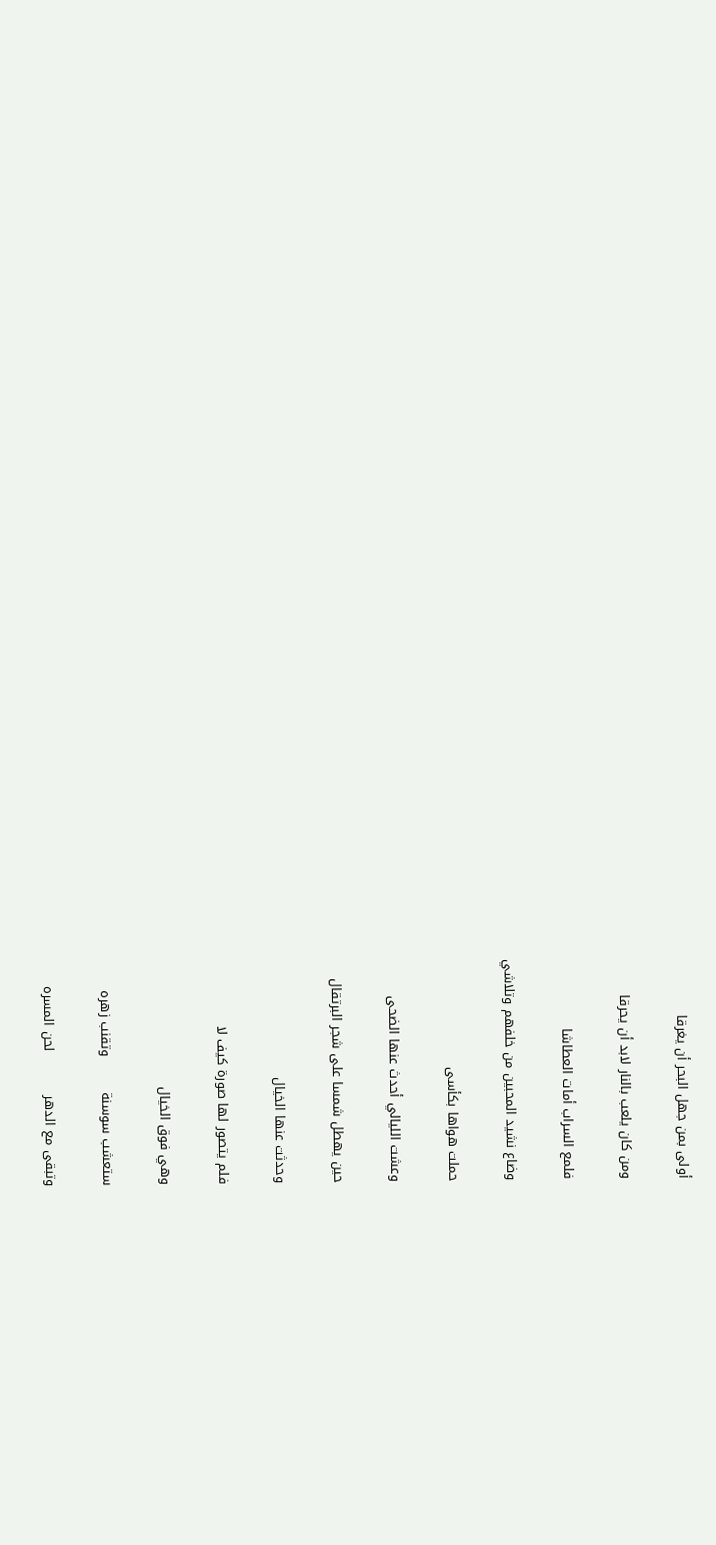أولى بمن جهل البحر أن يغرقا

ومن كان يلعب بالنار لابد أن يحرقا

فلمع السراب أمات العطاشا

وضاع نشيد المحبين من خلفهم وتلاشي

حملت هواها بكأسى

وعشت الليالي أحدث عنها الضحى

حين يهطل شمسا على شجر البرتقال

وحدثت عنها الخيال

فلم يتصور لها صورة كيف لا

وهي فوق الخيال

ستعشب سوسنة        وتقنب زهره

وتبقى مع الدهر          لحن المسره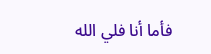فأما أنا فلي الله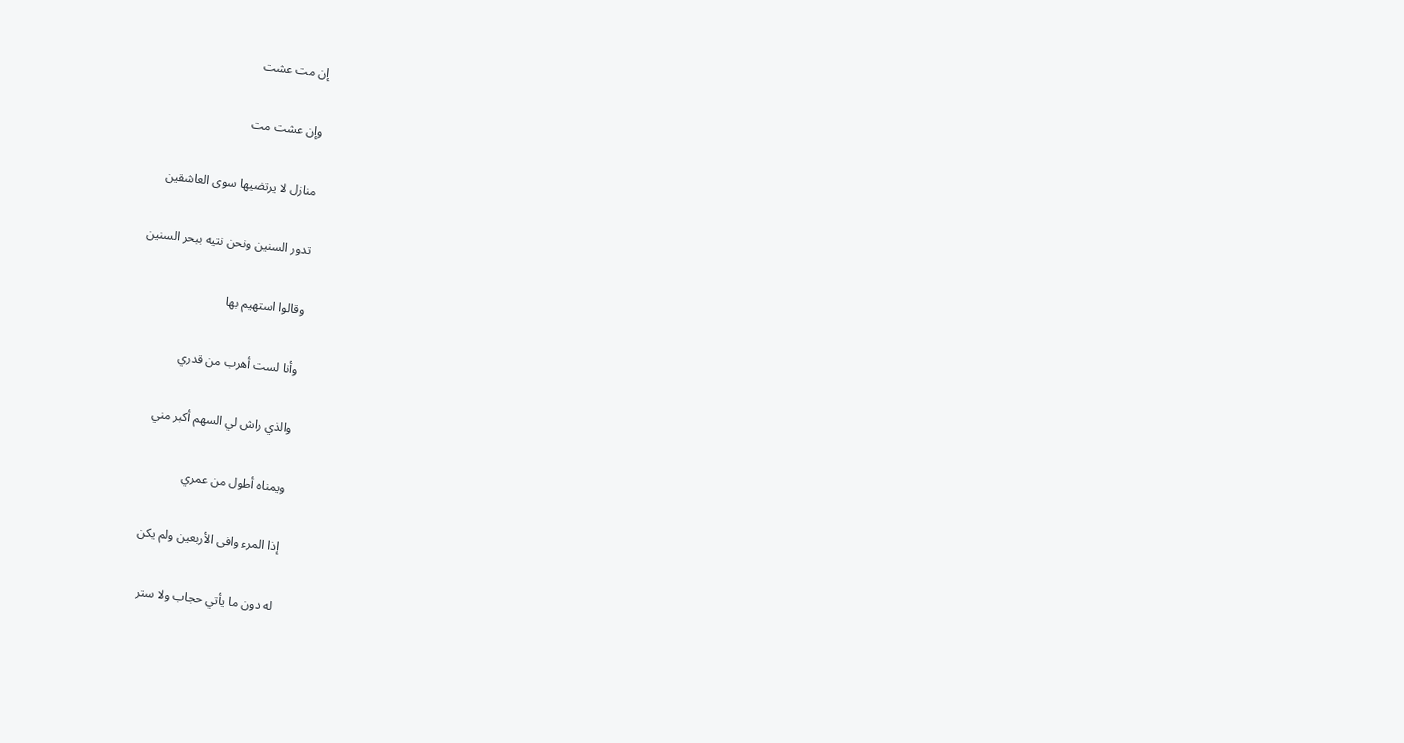إن مت عشت

وإن عشت مت

منازل لا يرتضيها سوى العاشقين

تدور السنين ونحن نتيه ببحر السنين

وقالوا استهيم بها

وأنا لست أهرب من قدري

والذي راش لي السهم أكبر مني

ويمناه أطول من عمري

إذا المرء وافى الأربعين ولم يكن

له دون ما يأتي حجاب ولا ستر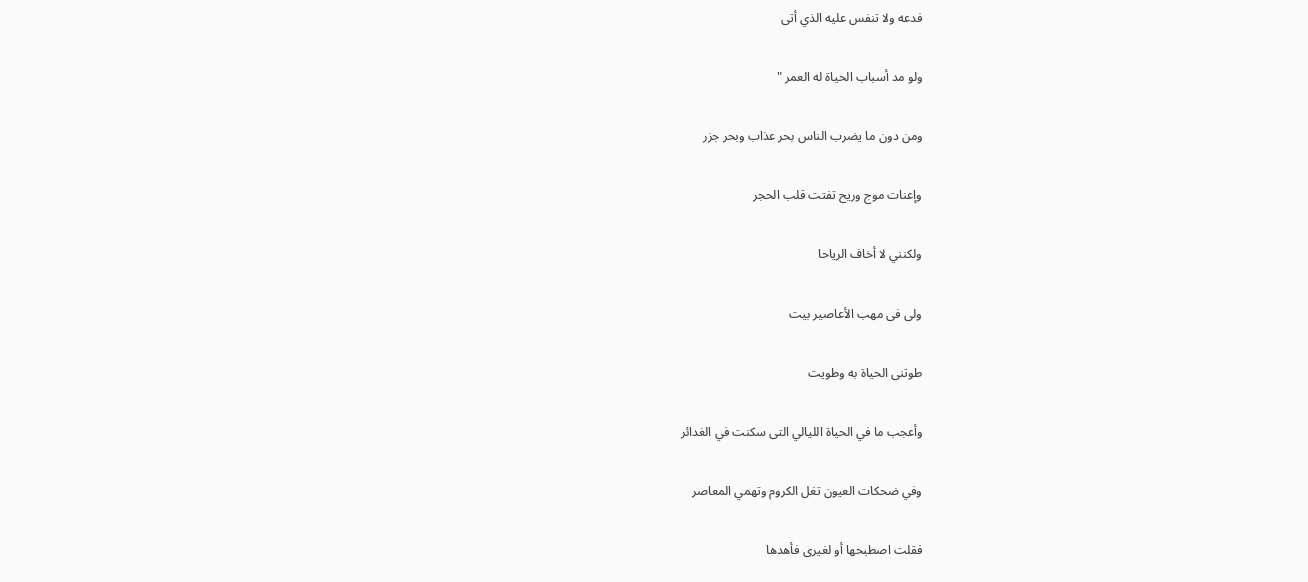فدعه ولا تنفس عليه الذي أتى

ولو مد أسباب الحياة له العمر "

ومن دون ما يضرب الناس بحر عذاب وبحر جزر

وإعنات موج وريح تفتت قلب الحجر

ولكنني لا أخاف الرياحا

ولى فى مهب الأعاصير بيت

طوتنى الحياة به وطويت

وأعجب ما في الحياة الليالي التى سكنت في الغدائر

وفي ضحكات العيون تغل الكروم وتهمي المعاصر

فقلت اصطبحها أو لغيرى فأهدها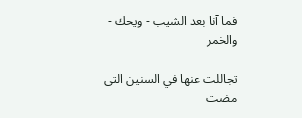فما آنا بعد الشيب - ويحك - والخمر

تجاللت عنها في السنين التى مضت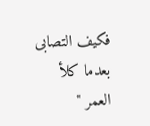فكيف التصابى بعدما كلأ العمر "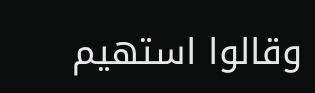وقالوا استهيم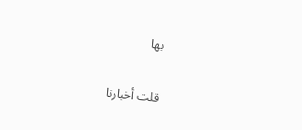بها

قلت أخبارنا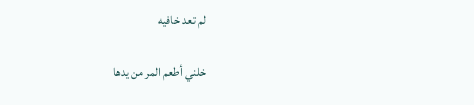لم تعد خافيه

خلني أطعم المر من يدها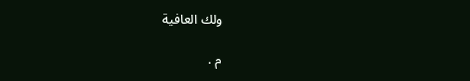ولك العافية

م .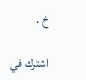خ .

اشترك في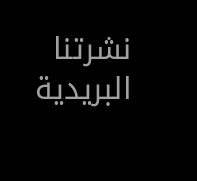نشرتنا البريدية